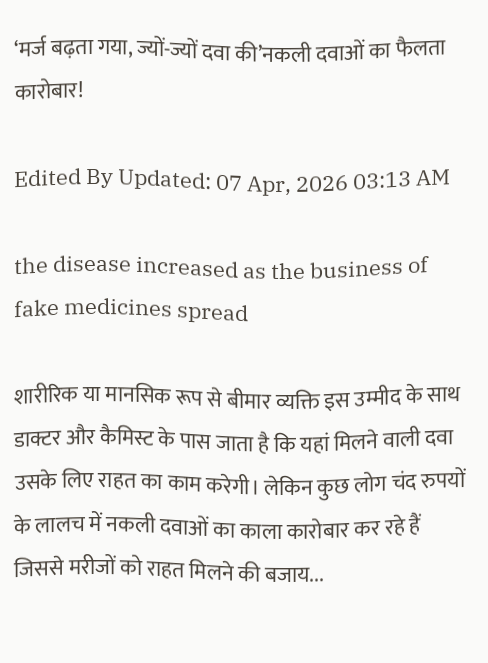‘मर्ज बढ़ता गया, ज्यों-ज्यों दवा की’नकली दवाओं का फैलता कारोबार!

Edited By Updated: 07 Apr, 2026 03:13 AM

the disease increased as the business of fake medicines spread

शारीरिक या मानसिक रूप से बीमार व्यक्ति इस उम्मीद के साथ डाक्टर और कैमिस्ट के पास जाता है कि यहां मिलने वाली दवा उसके लिए राहत का काम करेगी। लेकिन कुछ लोग चंद रुपयों के लालच में नकली दवाओं का काला कारोबार कर रहे हैं जिससे मरीजों को राहत मिलने की बजाय...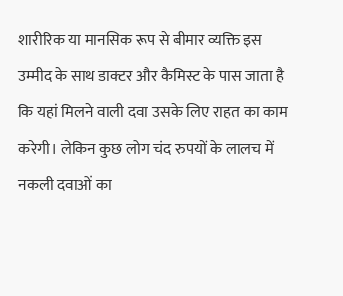शारीरिक या मानसिक रूप से बीमार व्यक्ति इस उम्मीद के साथ डाक्टर और कैमिस्ट के पास जाता है कि यहां मिलने वाली दवा उसके लिए राहत का काम करेगी। लेकिन कुछ लोग चंद रुपयों के लालच में नकली दवाओं का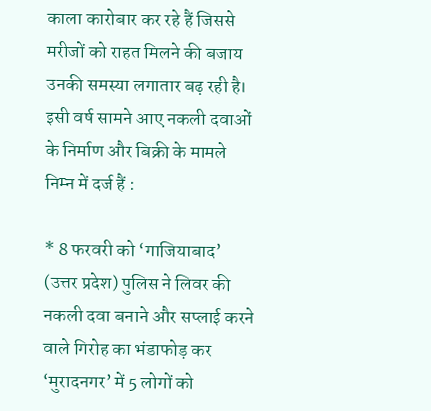काला कारोबार कर रहे हैं जिससे मरीजों को राहत मिलने की बजाय उनकी समस्या लगातार बढ़ रही है। इसी वर्ष सामने आए नकली दवाओं के निर्माण और बिक्री के मामले निम्न में दर्ज हैं :

* 8 फरवरी को ‘गाजियाबाद’ (उत्तर प्रदेश) पुलिस ने लिवर की नकली दवा बनाने और सप्लाई करने वाले गिरोह का भंडाफोड़ कर ‘मुरादनगर’ में 5 लोगों को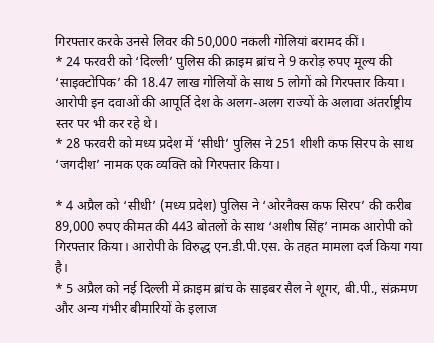गिरफ्तार करके उनसे लिवर की 50,000 नकली गोलियां बरामद कीं।
* 24 फरवरी को ‘दिल्ली’ पुलिस की क्राइम ब्रांच ने 9 करोड़ रुपए मूल्य की ‘साइक्टोपिक’ की 18.47 लाख गोलियों के साथ 5 लोगों को गिरफ्तार किया। आरोपी इन दवाओं की आपूर्ति देश के अलग-अलग राज्यों के अलावा अंतर्राष्ट्रीय स्तर पर भी कर रहे थे।
* 28 फरवरी को मध्य प्रदेश में ‘सीधी’ पुलिस ने 251 शीशी कफ सिरप के साथ ‘जगदीश’ नामक एक व्यक्ति को गिरफ्तार किया।

* 4 अप्रैल को ‘सीधी’ (मध्य प्रदेश) पुलिस ने ‘ओरनैक्स कफ सिरप’ की करीब 89,000 रुपए कीमत की 443 बोतलों के साथ ‘अशीष सिंह’ नामक आरोपी को गिरफ्तार किया। आरोपी के विरुद्ध एन.डी.पी.एस. के तहत मामला दर्ज किया गया है।
* 5 अप्रैल को नई दिल्ली में क्राइम ब्रांच के साइबर सैल ने शूगर, बी.पी., संक्रमण और अन्य गंभीर बीमारियों के इलाज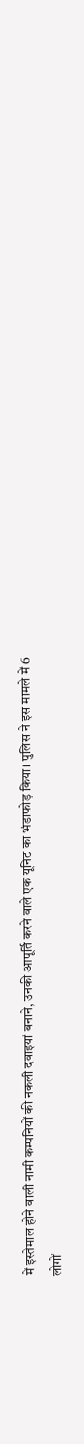में इस्तेमाल होने वाली नामी कम्पनियों की नकली दवाइयां बनाने, उनकी आपूर्ति करने वाले एक यूनिट का भंडाफोड़ किया। पुलिस ने इस मामले में 6 लोगों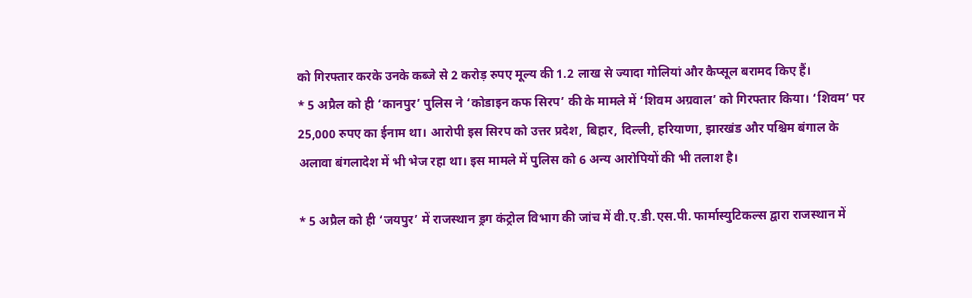को गिरफ्तार करके उनके कब्जे से 2 करोड़ रुपए मूल्य की 1.2 लाख से ज्यादा गोलियां और कैप्सूल बरामद किए हैं।
* 5 अप्रैल को ही ‘कानपुर’ पुलिस ने ‘कोडाइन कफ सिरप’ की के मामले में ‘शिवम अग्रवाल’ को गिरफ्तार किया। ‘शिवम’ पर 25,000 रुपए का ईनाम था। आरोपी इस सिरप को उत्तर प्रदेश, बिहार, दिल्ली, हरियाणा, झारखंड और पश्चिम बंगाल के अलावा बंगलादेश में भी भेज रहा था। इस मामले में पुलिस को 6 अन्य आरोपियों की भी तलाश है।

* 5 अप्रैल को ही ‘जयपुर’ में राजस्थान ड्रग कंट्रोल विभाग की जांच में वी.ए.डी.एस.पी. फार्मास्युटिकल्स द्वारा राजस्थान में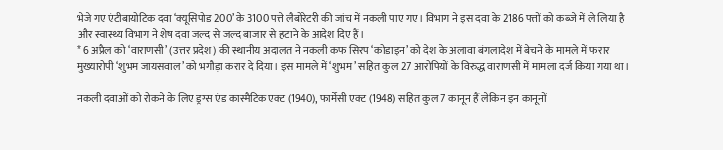भेजे गए एंटीबायोटिक दवा ‘क्यूसिपोड 200’ के 3100 पत्ते लैबोरेटरी की जांच में नकली पाए गए। विभाग ने इस दवा के 2186 पत्तों को कब्जे में ले लिया है और स्वास्थ्य विभाग ने शेष दवा जल्द से जल्द बाजार से हटाने के आदेश दिए हैं।
* 6 अप्रैल को ‘वाराणसी’ (उत्तर प्रदेश) की स्थानीय अदालत ने नकली कफ सिरप ‘कोडाइन’ को देश के अलावा बंगलादेश में बेचने के मामले में फरार मुख्यारोपी ‘शुभम जायसवाल’ को भगौड़ा करार दे दिया। इस मामले में ‘शुभम’ सहित कुल 27 आरोपियों के विरुद्ध वाराणसी में मामला दर्ज किया गया था।

नकली दवाओं को रोकने के लिए ड्रग्स एंड कास्मैटिक एक्ट (1940), फार्मेसी एक्ट (1948) सहित कुल 7 कानून हैं लेकिन इन कानूनों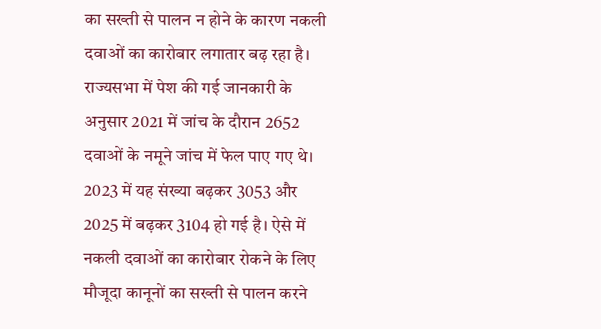का सख्ती से पालन न होने के कारण नकली दवाओं का कारोबार लगातार बढ़ रहा है। राज्यसभा में पेश की गई जानकारी के अनुसार 2021 में जांच के दौरान 2652 दवाओं के नमूने जांच में फेल पाए गए थे। 2023 में यह संख्या बढ़कर 3053 और 2025 में बढ़कर 3104 हो गई है। ऐसे में नकली दवाओं का कारोबार रोकने के लिए मौजूदा कानूनों का सख्ती से पालन करने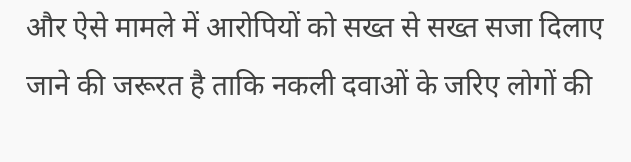और ऐसे मामले में आरोपियों को सख्त से सख्त सजा दिलाए जाने की जरूरत है ताकि नकली दवाओं के जरिए लोगों की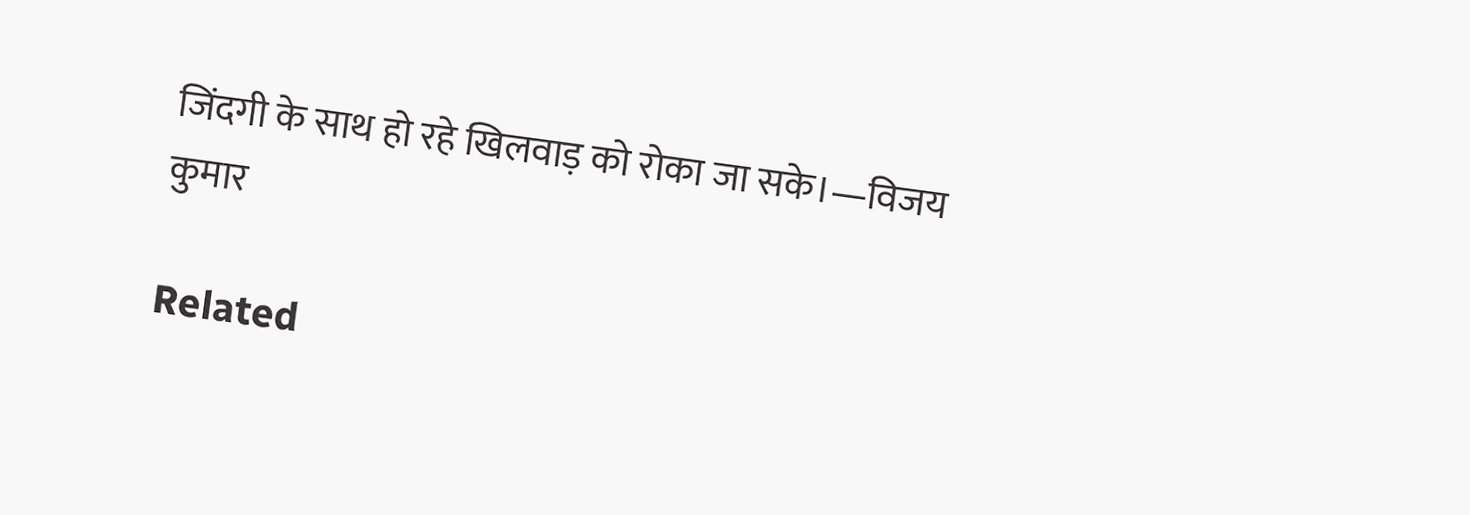जिंदगी के साथ हो रहे खिलवाड़ को रोका जा सके।—विजय कुमार

Related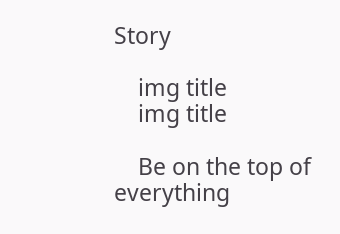Story

    img title
    img title

    Be on the top of everything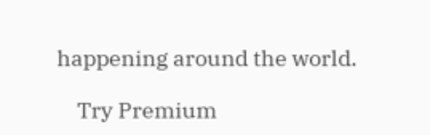happening around the world.

    Try Premium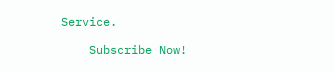Service.

    Subscribe Now!